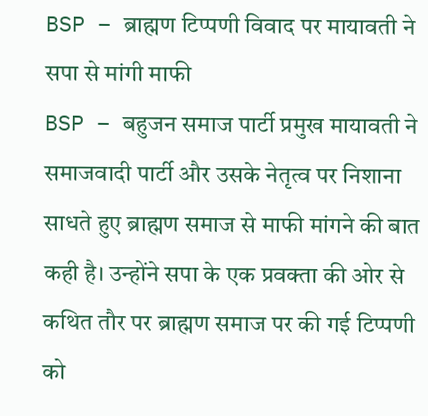BSP – ब्राह्मण टिप्पणी विवाद पर मायावती ने सपा से मांगी माफी
BSP – बहुजन समाज पार्टी प्रमुख मायावती ने समाजवादी पार्टी और उसके नेतृत्व पर निशाना साधते हुए ब्राह्मण समाज से माफी मांगने की बात कही है। उन्होंने सपा के एक प्रवक्ता की ओर से कथित तौर पर ब्राह्मण समाज पर की गई टिप्पणी को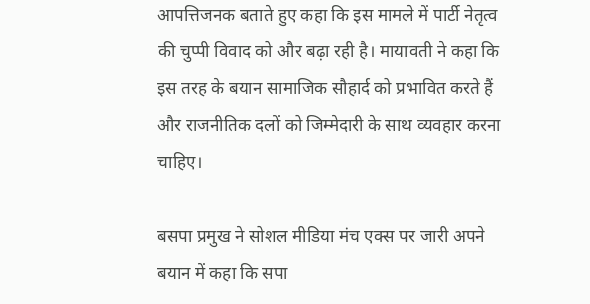आपत्तिजनक बताते हुए कहा कि इस मामले में पार्टी नेतृत्व की चुप्पी विवाद को और बढ़ा रही है। मायावती ने कहा कि इस तरह के बयान सामाजिक सौहार्द को प्रभावित करते हैं और राजनीतिक दलों को जिम्मेदारी के साथ व्यवहार करना चाहिए।

बसपा प्रमुख ने सोशल मीडिया मंच एक्स पर जारी अपने बयान में कहा कि सपा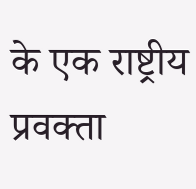के एक राष्ट्रीय प्रवक्ता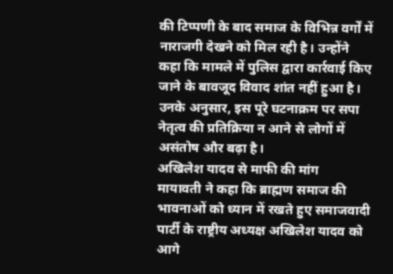की टिप्पणी के बाद समाज के विभिन्न वर्गों में नाराजगी देखने को मिल रही है। उन्होंने कहा कि मामले में पुलिस द्वारा कार्रवाई किए जाने के बावजूद विवाद शांत नहीं हुआ है। उनके अनुसार, इस पूरे घटनाक्रम पर सपा नेतृत्व की प्रतिक्रिया न आने से लोगों में असंतोष और बढ़ा है।
अखिलेश यादव से माफी की मांग
मायावती ने कहा कि ब्राह्मण समाज की भावनाओं को ध्यान में रखते हुए समाजवादी पार्टी के राष्ट्रीय अध्यक्ष अखिलेश यादव को आगे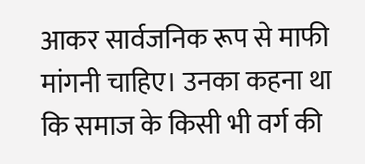आकर सार्वजनिक रूप से माफी मांगनी चाहिए। उनका कहना था कि समाज के किसी भी वर्ग की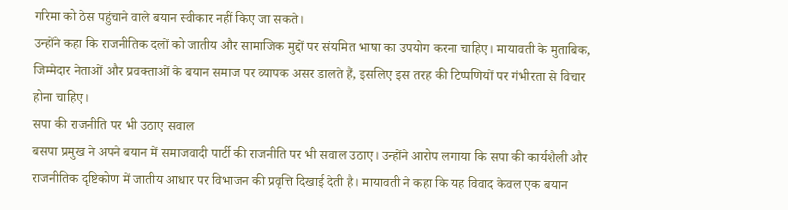गरिमा को ठेस पहुंचाने वाले बयान स्वीकार नहीं किए जा सकते।
उन्होंने कहा कि राजनीतिक दलों को जातीय और सामाजिक मुद्दों पर संयमित भाषा का उपयोग करना चाहिए। मायावती के मुताबिक, जिम्मेदार नेताओं और प्रवक्ताओं के बयान समाज पर व्यापक असर डालते हैं, इसलिए इस तरह की टिप्पणियों पर गंभीरता से विचार होना चाहिए।
सपा की राजनीति पर भी उठाए सवाल
बसपा प्रमुख ने अपने बयान में समाजवादी पार्टी की राजनीति पर भी सवाल उठाए। उन्होंने आरोप लगाया कि सपा की कार्यशैली और राजनीतिक दृष्टिकोण में जातीय आधार पर विभाजन की प्रवृत्ति दिखाई देती है। मायावती ने कहा कि यह विवाद केवल एक बयान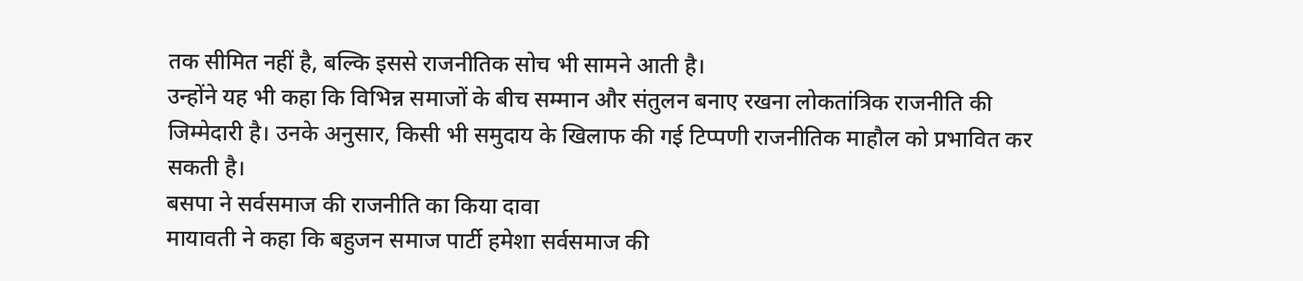तक सीमित नहीं है, बल्कि इससे राजनीतिक सोच भी सामने आती है।
उन्होंने यह भी कहा कि विभिन्न समाजों के बीच सम्मान और संतुलन बनाए रखना लोकतांत्रिक राजनीति की जिम्मेदारी है। उनके अनुसार, किसी भी समुदाय के खिलाफ की गई टिप्पणी राजनीतिक माहौल को प्रभावित कर सकती है।
बसपा ने सर्वसमाज की राजनीति का किया दावा
मायावती ने कहा कि बहुजन समाज पार्टी हमेशा सर्वसमाज की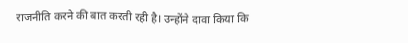राजनीति करने की बात करती रही है। उन्होंने दावा किया कि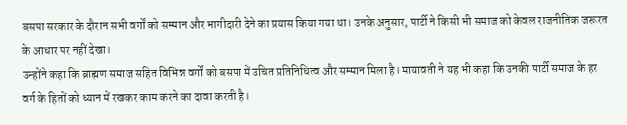बसपा सरकार के दौरान सभी वर्गों को सम्मान और भागीदारी देने का प्रयास किया गया था। उनके अनुसार, पार्टी ने किसी भी समाज को केवल राजनीतिक जरूरत के आधार पर नहीं देखा।
उन्होंने कहा कि ब्राह्मण समाज सहित विभिन्न वर्गों को बसपा में उचित प्रतिनिधित्व और सम्मान मिला है। मायावती ने यह भी कहा कि उनकी पार्टी समाज के हर वर्ग के हितों को ध्यान में रखकर काम करने का दावा करती है।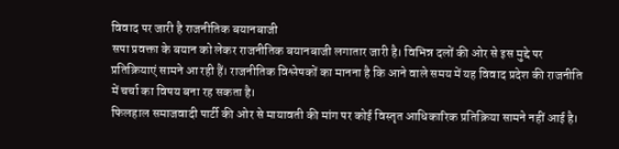विवाद पर जारी है राजनीतिक बयानबाजी
सपा प्रवक्ता के बयान को लेकर राजनीतिक बयानबाजी लगातार जारी है। विभिन्न दलों की ओर से इस मुद्दे पर प्रतिक्रियाएं सामने आ रही हैं। राजनीतिक विश्लेषकों का मानना है कि आने वाले समय में यह विवाद प्रदेश की राजनीति में चर्चा का विषय बना रह सकता है।
फिलहाल समाजवादी पार्टी की ओर से मायावती की मांग पर कोई विस्तृत आधिकारिक प्रतिक्रिया सामने नहीं आई है।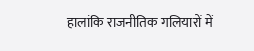हालांकि राजनीतिक गलियारों में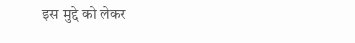इस मुद्दे को लेकर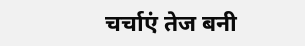चर्चाएं तेज बनी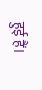हुई हैं।